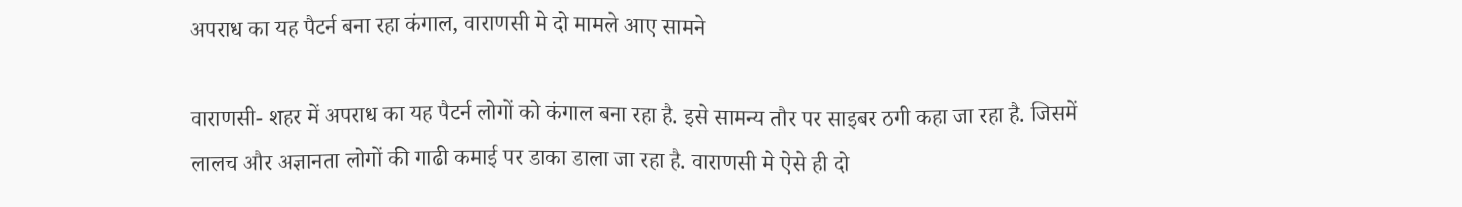अपराध का यह पैटर्न बना रहा कंगाल, वाराणसी मे दो मामले आए सामने

वाराणसी- शहर में अपराध का यह पैटर्न लोगों को कंगाल बना रहा है. इसे सामन्य तौर पर साइबर ठगी कहा जा रहा है. जिसमें लालच और अज्ञानता लोगों की गाढी कमाई पर डाका डाला जा रहा है. वाराणसी मे ऐसे ही दो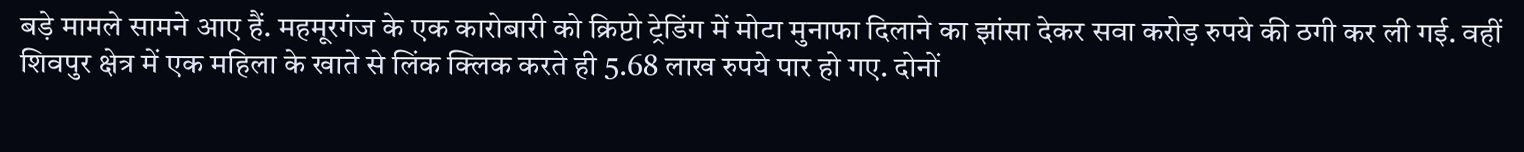बड़े मामले सामने आए हैं. महमूरगंज के एक कारोबारी को क्रिप्टो ट्रेडिंग में मोटा मुनाफा दिलाने का झांसा देकर सवा करोड़ रुपये की ठगी कर ली गई. वहीं शिवपुर क्षेत्र में एक महिला के खाते से लिंक क्लिक करते ही 5.68 लाख रुपये पार हो गए. दोनों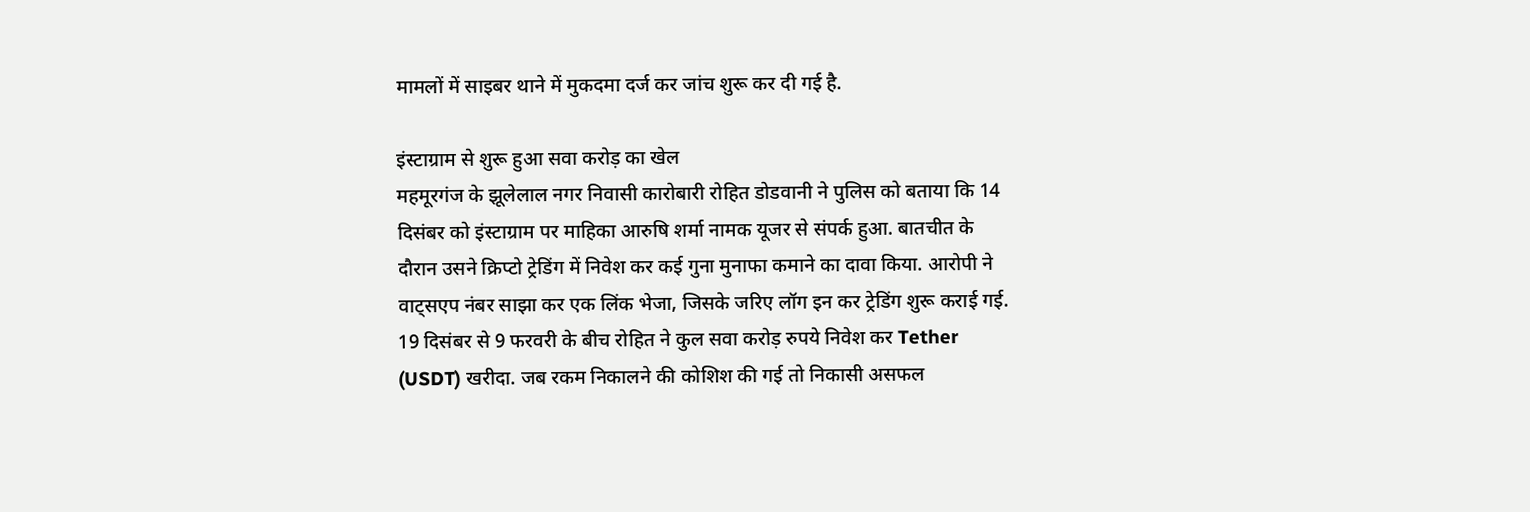मामलों में साइबर थाने में मुकदमा दर्ज कर जांच शुरू कर दी गई है.

इंस्टाग्राम से शुरू हुआ सवा करोड़ का खेल
महमूरगंज के झूलेलाल नगर निवासी कारोबारी रोहित डोडवानी ने पुलिस को बताया कि 14 दिसंबर को इंस्टाग्राम पर माहिका आरुषि शर्मा नामक यूजर से संपर्क हुआ. बातचीत के दौरान उसने क्रिप्टो ट्रेडिंग में निवेश कर कई गुना मुनाफा कमाने का दावा किया. आरोपी ने वाट्सएप नंबर साझा कर एक लिंक भेजा, जिसके जरिए लॉग इन कर ट्रेडिंग शुरू कराई गई. 19 दिसंबर से 9 फरवरी के बीच रोहित ने कुल सवा करोड़ रुपये निवेश कर Tether (USDT) खरीदा. जब रकम निकालने की कोशिश की गई तो निकासी असफल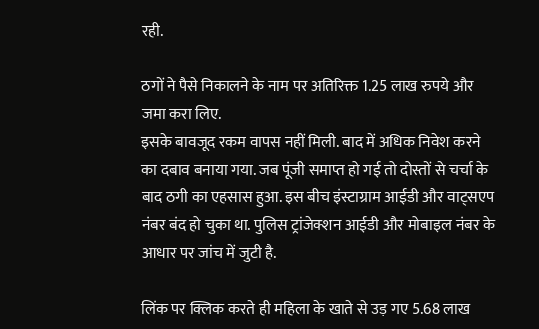रही.

ठगों ने पैसे निकालने के नाम पर अतिरिक्त 1.25 लाख रुपये और जमा करा लिए.
इसके बावजूद रकम वापस नहीं मिली. बाद में अधिक निवेश करने का दबाव बनाया गया. जब पूंजी समाप्त हो गई तो दोस्तों से चर्चा के बाद ठगी का एहसास हुआ. इस बीच इंस्टाग्राम आईडी और वाट्सएप नंबर बंद हो चुका था. पुलिस ट्रांजेक्शन आईडी और मोबाइल नंबर के आधार पर जांच में जुटी है.

लिंक पर क्लिक करते ही महिला के खाते से उड़ गए 5.68 लाख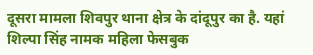दूसरा मामला शिवपुर थाना क्षेत्र के दांदूपुर का है. यहां शिल्पा सिंह नामक महिला फेसबुक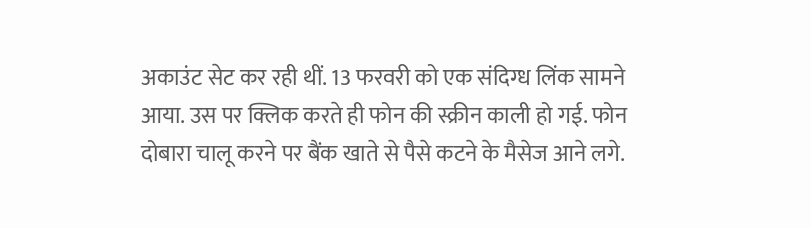अकाउंट सेट कर रही थीं. 13 फरवरी को एक संदिग्ध लिंक सामने आया. उस पर क्लिक करते ही फोन की स्क्रीन काली हो गई. फोन दोबारा चालू करने पर बैंक खाते से पैसे कटने के मैसेज आने लगे.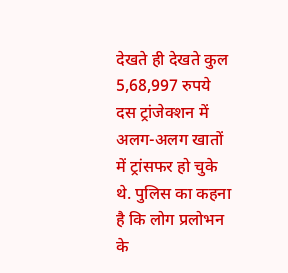देखते ही देखते कुल 5,68,997 रुपये दस ट्रांजेक्शन में अलग-अलग खातों में ट्रांसफर हो चुके थे. पुलिस का कहना है कि लोग प्रलोभन के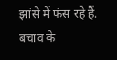झांसे में फंस रहे हैं. बचाव के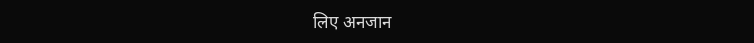लिए अनजान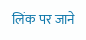लिंक पर जाने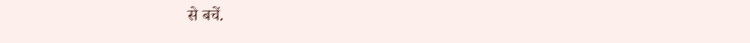से बचें.